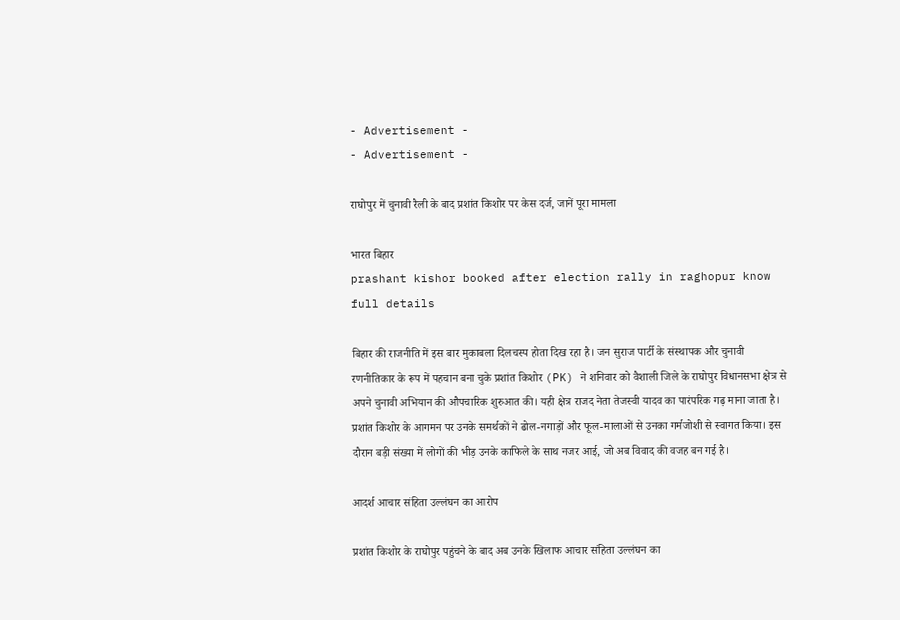- Advertisement -
- Advertisement -

राघोपुर में चुनावी रैली के बाद प्रशांत किशोर पर केस दर्ज, जानें पूरा मामला

भारत बिहार
prashant kishor booked after election rally in raghopur know full details

बिहार की राजनीति में इस बार मुकाबला दिलचस्प होता दिख रहा है। जन सुराज पार्टी के संस्थापक और चुनावी रणनीतिकार के रूप में पहचान बना चुके प्रशांत किशोर (PK) ने शनिवार को वैशाली जिले के राघोपुर विधानसभा क्षेत्र से अपने चुनावी अभियान की औपचारिक शुरुआत की। यही क्षेत्र राजद नेता तेजस्वी यादव का पारंपरिक गढ़ माना जाता है। प्रशांत किशोर के आगमन पर उनके समर्थकों ने ढोल-नगाड़ों और फूल-मालाओं से उनका गर्मजोशी से स्वागत किया। इस दौरान बड़ी संख्या में लोगों की भीड़ उनके काफिले के साथ नजर आई, जो अब विवाद की वजह बन गई है।

आदर्श आचार संहिता उल्लंघन का आरोप

प्रशांत किशोर के राघोपुर पहुंचने के बाद अब उनके खिलाफ आचार संहिता उल्लंघन का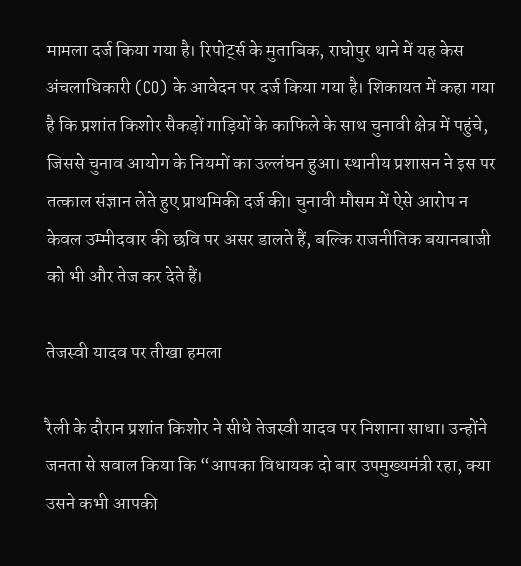मामला दर्ज किया गया है। रिपोर्ट्स के मुताबिक, राघोपुर थाने में यह केस अंचलाधिकारी (CO) के आवेदन पर दर्ज किया गया है। शिकायत में कहा गया है कि प्रशांत किशोर सैकड़ों गाड़ियों के काफिले के साथ चुनावी क्षेत्र में पहुंचे, जिससे चुनाव आयोग के नियमों का उल्लंघन हुआ। स्थानीय प्रशासन ने इस पर तत्काल संज्ञान लेते हुए प्राथमिकी दर्ज की। चुनावी मौसम में ऐसे आरोप न केवल उम्मीदवार की छवि पर असर डालते हैं, बल्कि राजनीतिक बयानबाजी को भी और तेज कर देते हैं।

तेजस्वी यादव पर तीखा हमला

रैली के दौरान प्रशांत किशोर ने सीधे तेजस्वी यादव पर निशाना साधा। उन्होंने जनता से सवाल किया कि “आपका विधायक दो बार उपमुख्यमंत्री रहा, क्या उसने कभी आपकी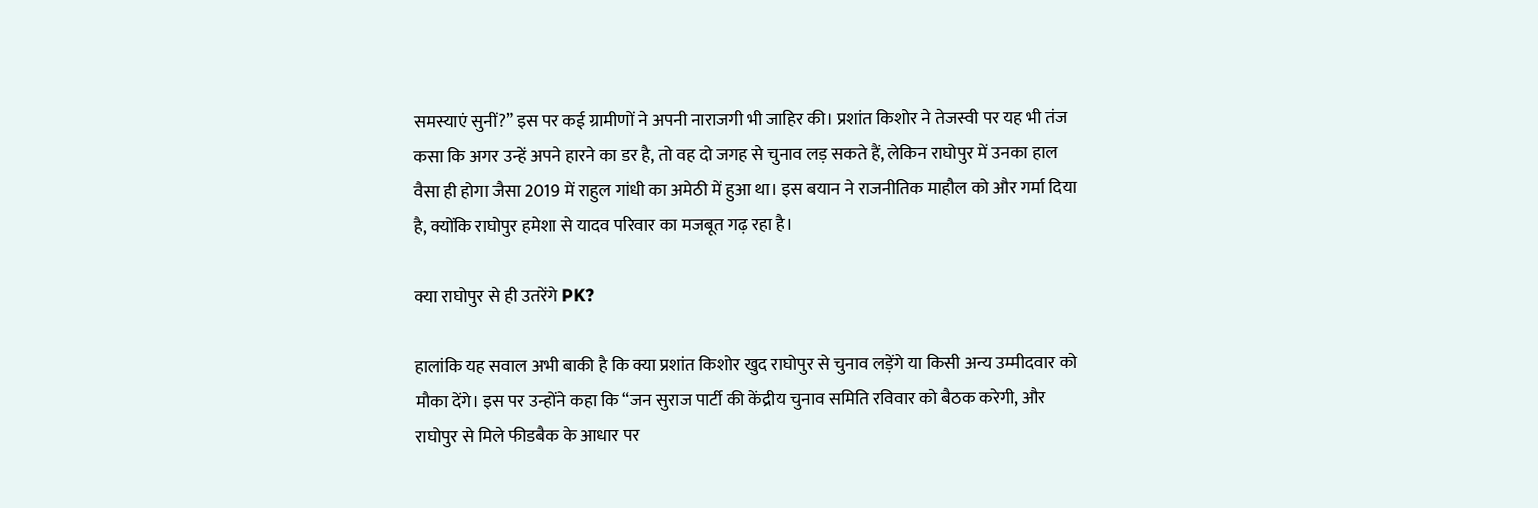समस्याएं सुनीं?” इस पर कई ग्रामीणों ने अपनी नाराजगी भी जाहिर की। प्रशांत किशोर ने तेजस्वी पर यह भी तंज कसा कि अगर उन्हें अपने हारने का डर है, तो वह दो जगह से चुनाव लड़ सकते हैं, लेकिन राघोपुर में उनका हाल वैसा ही होगा जैसा 2019 में राहुल गांधी का अमेठी में हुआ था। इस बयान ने राजनीतिक माहौल को और गर्मा दिया है, क्योंकि राघोपुर हमेशा से यादव परिवार का मजबूत गढ़ रहा है।

क्या राघोपुर से ही उतरेंगे PK?

हालांकि यह सवाल अभी बाकी है कि क्या प्रशांत किशोर खुद राघोपुर से चुनाव लड़ेंगे या किसी अन्य उम्मीदवार को मौका देंगे। इस पर उन्होंने कहा कि “जन सुराज पार्टी की केंद्रीय चुनाव समिति रविवार को बैठक करेगी, और राघोपुर से मिले फीडबैक के आधार पर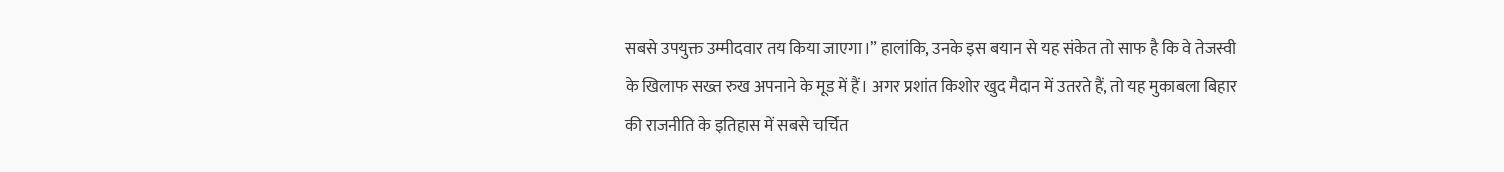सबसे उपयुक्त उम्मीदवार तय किया जाएगा।” हालांकि, उनके इस बयान से यह संकेत तो साफ है कि वे तेजस्वी के खिलाफ सख्त रुख अपनाने के मूड में हैं। अगर प्रशांत किशोर खुद मैदान में उतरते हैं, तो यह मुकाबला बिहार की राजनीति के इतिहास में सबसे चर्चित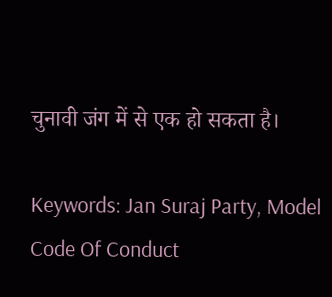चुनावी जंग में से एक हो सकता है।

Keywords: Jan Suraj Party, Model Code Of Conduct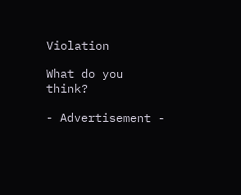Violation

What do you think?

- Advertisement -